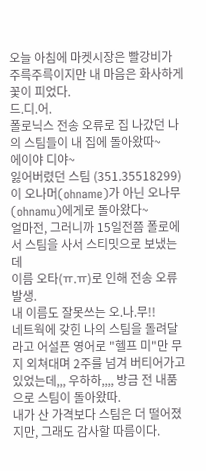오늘 아침에 마켓시장은 빨강비가 주륵주륵이지만 내 마음은 화사하게 꽃이 피었다.
드.디.어.
폴로닉스 전송 오류로 집 나갔던 나의 스팀들이 내 집에 돌아왔따~
에이야 디야~
잃어버렸던 스팀 (351.35518299)이 오나머(ohname)가 아닌 오나무(ohnamu)에게로 돌아왔다~
얼마전, 그러니까 15일전쯤 폴로에서 스팀을 사서 스티밋으로 보냈는데
이름 오타(ㅠ.ㅠ)로 인해 전송 오류 발생.
내 이름도 잘못쓰는 오.나.무!!
네트웍에 갖힌 나의 스팀을 돌려달라고 어설픈 영어로 "헬프 미"만 무지 외쳐대며 2주를 넘겨 버티어가고 있었는데,,, 우하하,,,, 방금 전 내품으로 스팀이 돌아왔따.
내가 산 가격보다 스팀은 더 떨어졌지만, 그래도 감사할 따름이다.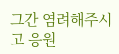그간 염려해주시고 응원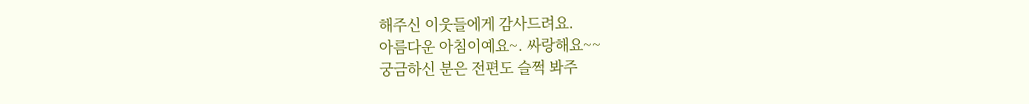해주신 이웃들에게 감사드려요.
아름다운 아침이예요~. 싸랑해요~~
궁금하신 분은 전편도 슬쩍 봐주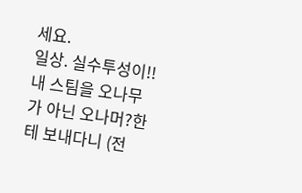세요.
일상. 실수투성이!! 내 스팀을 오나무가 아닌 오나머?한테 보내다니 (전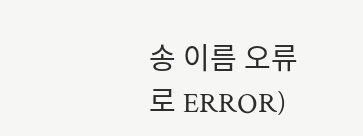송 이름 오류로 ERROR)